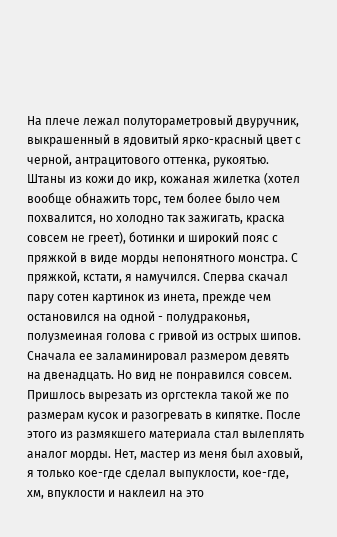На плече лежал полутораметровый двуручник, выкрашенный в ядовитый ярко-красный цвет с черной, антрацитового оттенка, рукоятью. Штаны из кожи до икр, кожаная жилетка (хотел вообще обнажить торс, тем более было чем похвалится, но холодно так зажигать, краска совсем не греет), ботинки и широкий пояс с пряжкой в виде морды непонятного монстра. С пряжкой, кстати, я намучился. Сперва скачал пару сотен картинок из инета, прежде чем остановился на одной - полудраконья, полузмеиная голова с гривой из острых шипов. Сначала ее заламинировал размером девять на двенадцать. Но вид не понравился совсем. Пришлось вырезать из оргстекла такой же по размерам кусок и разогревать в кипятке. После этого из размякшего материала стал вылеплять аналог морды. Нет, мастер из меня был аховый, я только кое-где сделал выпуклости, кое-где, хм, впуклости и наклеил на это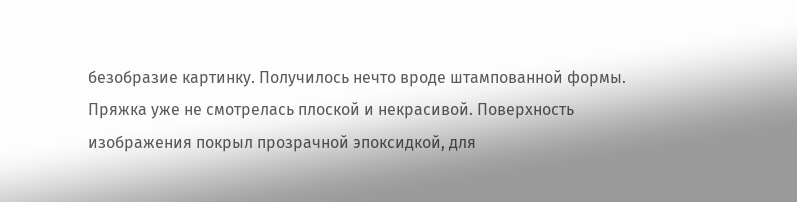безобразие картинку. Получилось нечто вроде штампованной формы. Пряжка уже не смотрелась плоской и некрасивой. Поверхность изображения покрыл прозрачной эпоксидкой, для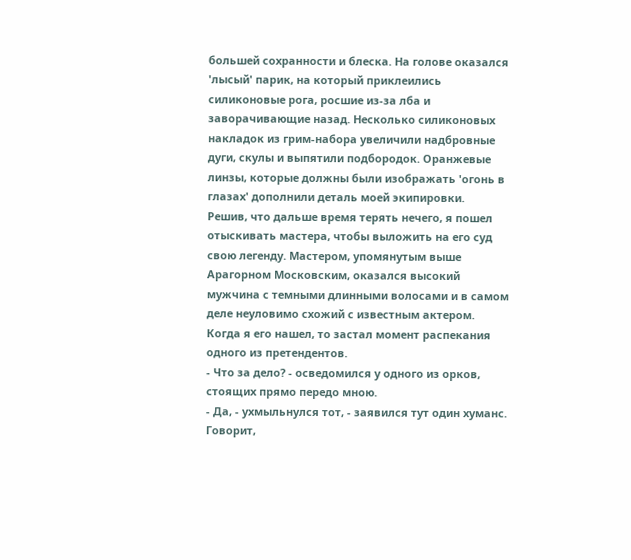большей сохранности и блеска. На голове оказался 'лысый' парик, на который приклеились силиконовые рога, росшие из-за лба и заворачивающие назад. Несколько силиконовых накладок из грим-набора увеличили надбровные дуги, скулы и выпятили подбородок. Оранжевые линзы, которые должны были изображать 'огонь в глазах' дополнили деталь моей экипировки.
Решив, что дальше время терять нечего, я пошел отыскивать мастера, чтобы выложить на его суд свою легенду. Мастером, упомянутым выше Арагорном Московским, оказался высокий мужчина с темными длинными волосами и в самом деле неуловимо схожий с известным актером. Когда я его нашел, то застал момент распекания одного из претендентов.
- Что за дело? - осведомился у одного из орков, стоящих прямо передо мною.
- Да, - ухмыльнулся тот, - заявился тут один хуманс. Говорит,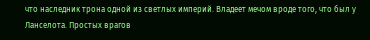что наследник трона одной из светлых империй. Владеет мечом вроде того, что был у Ланселота. Простых врагов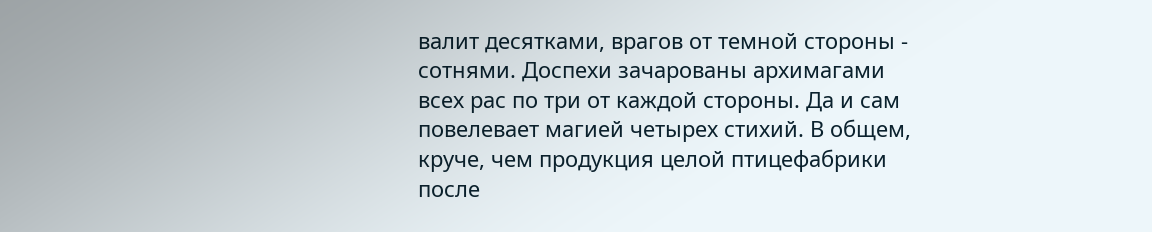валит десятками, врагов от темной стороны - сотнями. Доспехи зачарованы архимагами всех рас по три от каждой стороны. Да и сам повелевает магией четырех стихий. В общем, круче, чем продукция целой птицефабрики после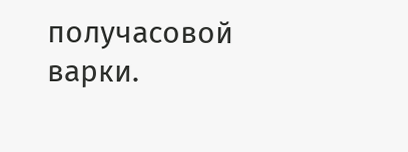получасовой варки.